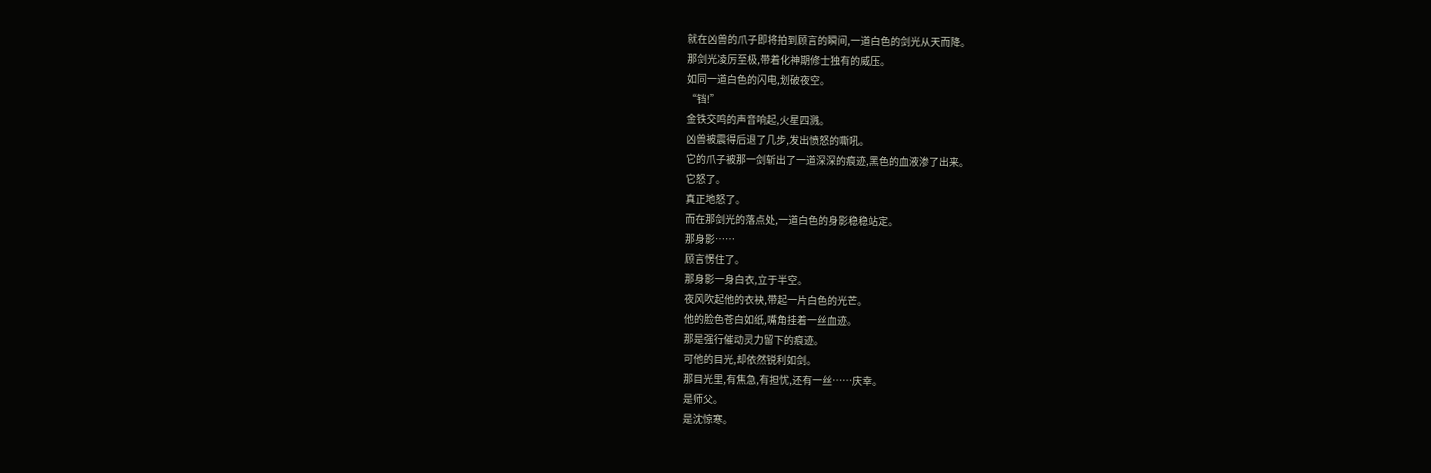就在凶兽的爪子即将拍到顾言的瞬间,一道白色的剑光从天而降。
那剑光凌厉至极,带着化神期修士独有的威压。
如同一道白色的闪电,划破夜空。
“铛!”
金铁交鸣的声音响起,火星四溅。
凶兽被震得后退了几步,发出愤怒的嘶吼。
它的爪子被那一剑斩出了一道深深的痕迹,黑色的血液渗了出来。
它怒了。
真正地怒了。
而在那剑光的落点处,一道白色的身影稳稳站定。
那身影……
顾言愣住了。
那身影一身白衣,立于半空。
夜风吹起他的衣袂,带起一片白色的光芒。
他的脸色苍白如纸,嘴角挂着一丝血迹。
那是强行催动灵力留下的痕迹。
可他的目光,却依然锐利如剑。
那目光里,有焦急,有担忧,还有一丝……庆幸。
是师父。
是沈惊寒。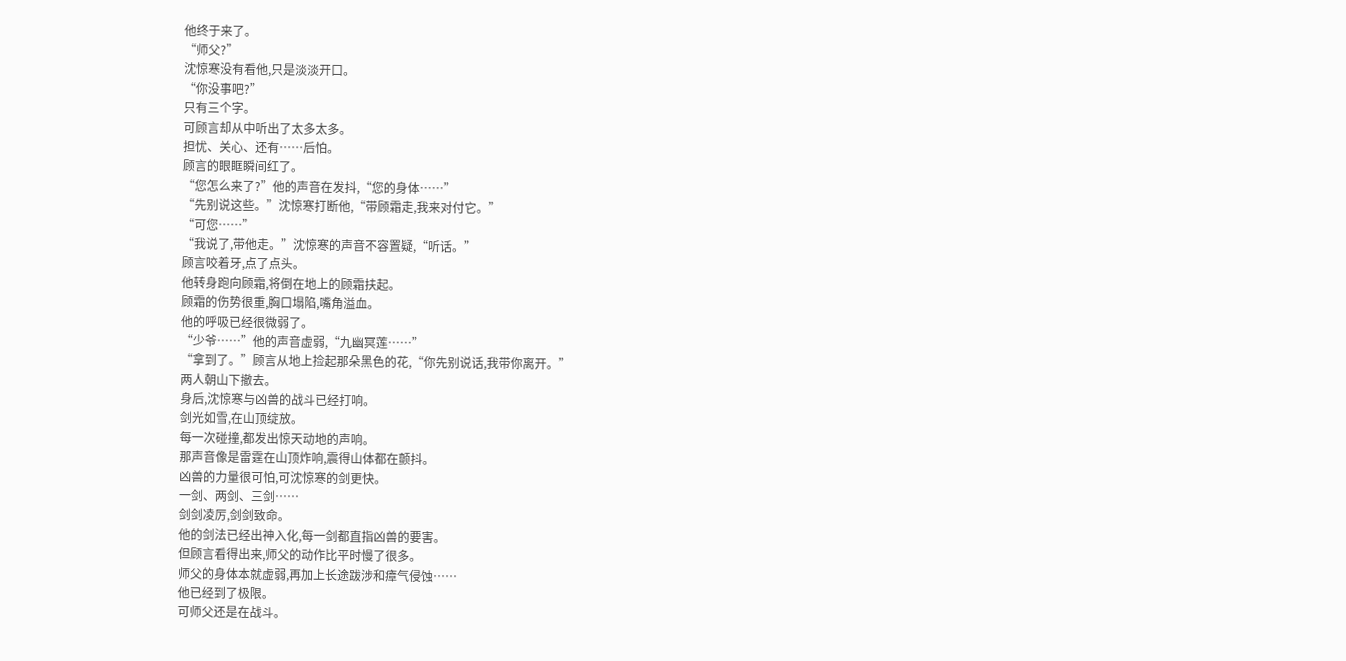他终于来了。
“师父?”
沈惊寒没有看他,只是淡淡开口。
“你没事吧?”
只有三个字。
可顾言却从中听出了太多太多。
担忧、关心、还有……后怕。
顾言的眼眶瞬间红了。
“您怎么来了?”他的声音在发抖,“您的身体……”
“先别说这些。”沈惊寒打断他,“带顾霜走,我来对付它。”
“可您……”
“我说了,带他走。”沈惊寒的声音不容置疑,“听话。”
顾言咬着牙,点了点头。
他转身跑向顾霜,将倒在地上的顾霜扶起。
顾霜的伤势很重,胸口塌陷,嘴角溢血。
他的呼吸已经很微弱了。
“少爷……”他的声音虚弱,“九幽冥莲……”
“拿到了。”顾言从地上捡起那朵黑色的花,“你先别说话,我带你离开。”
两人朝山下撤去。
身后,沈惊寒与凶兽的战斗已经打响。
剑光如雪,在山顶绽放。
每一次碰撞,都发出惊天动地的声响。
那声音像是雷霆在山顶炸响,震得山体都在颤抖。
凶兽的力量很可怕,可沈惊寒的剑更快。
一剑、两剑、三剑……
剑剑凌厉,剑剑致命。
他的剑法已经出神入化,每一剑都直指凶兽的要害。
但顾言看得出来,师父的动作比平时慢了很多。
师父的身体本就虚弱,再加上长途跋涉和瘴气侵蚀……
他已经到了极限。
可师父还是在战斗。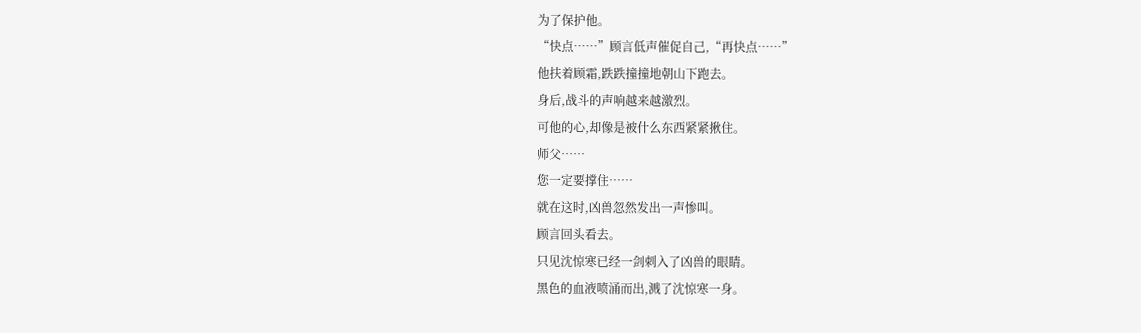为了保护他。
“快点……”顾言低声催促自己,“再快点……”
他扶着顾霜,跌跌撞撞地朝山下跑去。
身后,战斗的声响越来越激烈。
可他的心,却像是被什么东西紧紧揪住。
师父……
您一定要撑住……
就在这时,凶兽忽然发出一声惨叫。
顾言回头看去。
只见沈惊寒已经一剑刺入了凶兽的眼睛。
黑色的血液喷涌而出,溅了沈惊寒一身。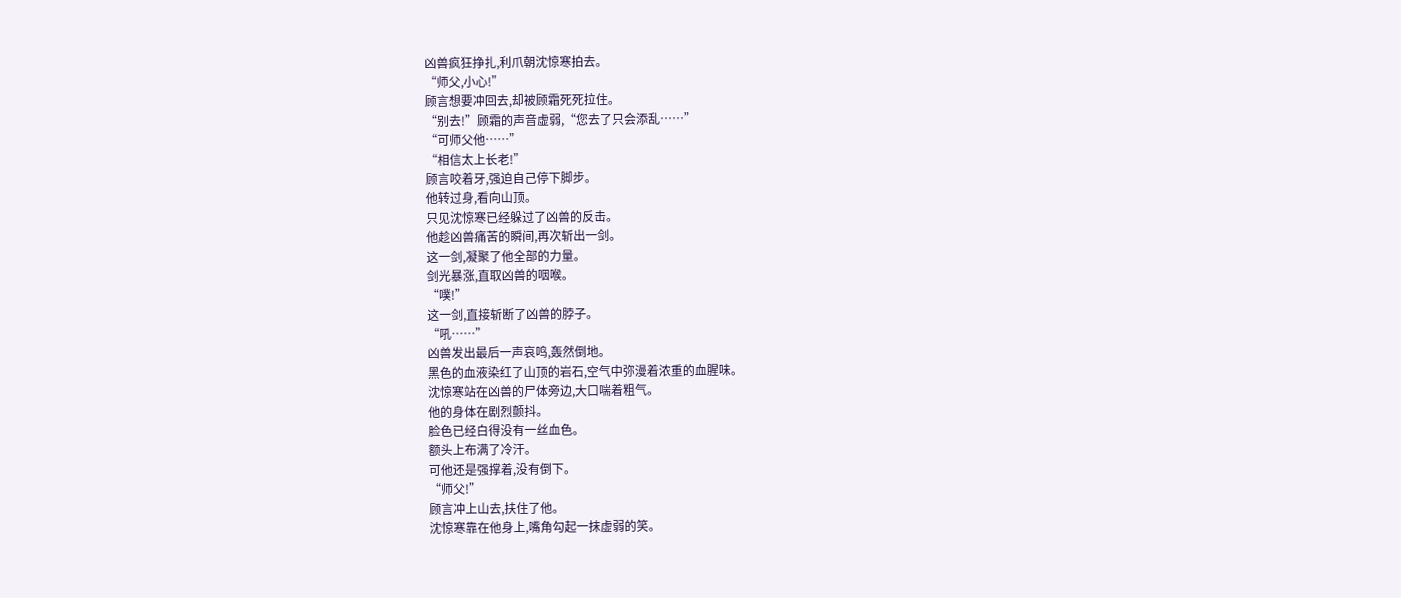凶兽疯狂挣扎,利爪朝沈惊寒拍去。
“师父,小心!”
顾言想要冲回去,却被顾霜死死拉住。
“别去!”顾霜的声音虚弱,“您去了只会添乱……”
“可师父他……”
“相信太上长老!”
顾言咬着牙,强迫自己停下脚步。
他转过身,看向山顶。
只见沈惊寒已经躲过了凶兽的反击。
他趁凶兽痛苦的瞬间,再次斩出一剑。
这一剑,凝聚了他全部的力量。
剑光暴涨,直取凶兽的咽喉。
“噗!”
这一剑,直接斩断了凶兽的脖子。
“吼……”
凶兽发出最后一声哀鸣,轰然倒地。
黑色的血液染红了山顶的岩石,空气中弥漫着浓重的血腥味。
沈惊寒站在凶兽的尸体旁边,大口喘着粗气。
他的身体在剧烈颤抖。
脸色已经白得没有一丝血色。
额头上布满了冷汗。
可他还是强撑着,没有倒下。
“师父!”
顾言冲上山去,扶住了他。
沈惊寒靠在他身上,嘴角勾起一抹虚弱的笑。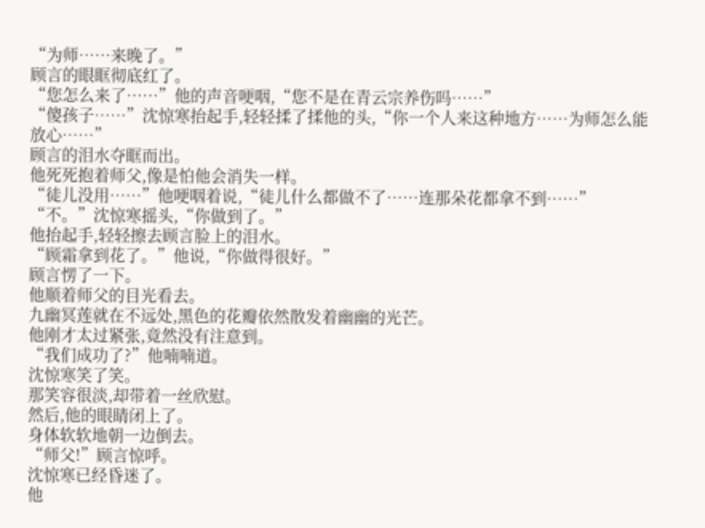“为师……来晚了。”
顾言的眼眶彻底红了。
“您怎么来了……”他的声音哽咽,“您不是在青云宗养伤吗……”
“傻孩子……”沈惊寒抬起手,轻轻揉了揉他的头,“你一个人来这种地方……为师怎么能放心……”
顾言的泪水夺眶而出。
他死死抱着师父,像是怕他会消失一样。
“徒儿没用……”他哽咽着说,“徒儿什么都做不了……连那朵花都拿不到……”
“不。”沈惊寒摇头,“你做到了。”
他抬起手,轻轻擦去顾言脸上的泪水。
“顾霜拿到花了。”他说,“你做得很好。”
顾言愣了一下。
他顺着师父的目光看去。
九幽冥莲就在不远处,黑色的花瓣依然散发着幽幽的光芒。
他刚才太过紧张,竟然没有注意到。
“我们成功了?”他喃喃道。
沈惊寒笑了笑。
那笑容很淡,却带着一丝欣慰。
然后,他的眼睛闭上了。
身体软软地朝一边倒去。
“师父!”顾言惊呼。
沈惊寒已经昏迷了。
他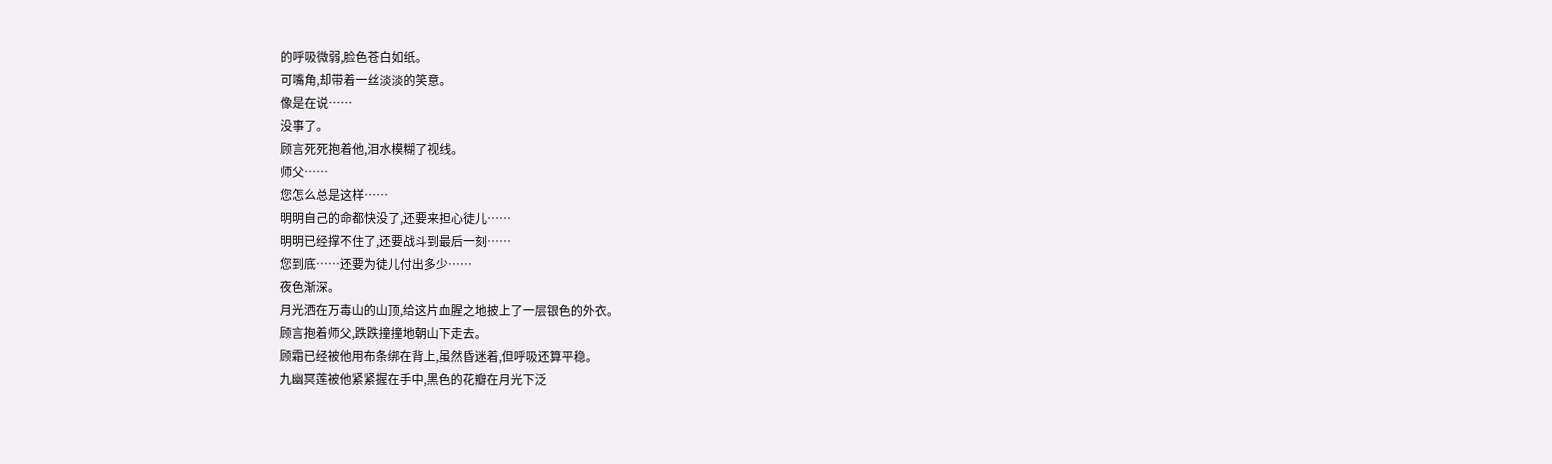的呼吸微弱,脸色苍白如纸。
可嘴角,却带着一丝淡淡的笑意。
像是在说……
没事了。
顾言死死抱着他,泪水模糊了视线。
师父……
您怎么总是这样……
明明自己的命都快没了,还要来担心徒儿……
明明已经撑不住了,还要战斗到最后一刻……
您到底……还要为徒儿付出多少……
夜色渐深。
月光洒在万毒山的山顶,给这片血腥之地披上了一层银色的外衣。
顾言抱着师父,跌跌撞撞地朝山下走去。
顾霜已经被他用布条绑在背上,虽然昏迷着,但呼吸还算平稳。
九幽冥莲被他紧紧握在手中,黑色的花瓣在月光下泛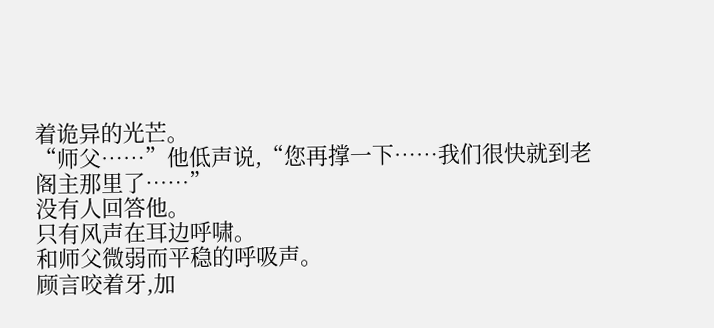着诡异的光芒。
“师父……”他低声说,“您再撑一下……我们很快就到老阁主那里了……”
没有人回答他。
只有风声在耳边呼啸。
和师父微弱而平稳的呼吸声。
顾言咬着牙,加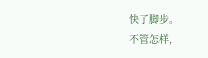快了脚步。
不管怎样,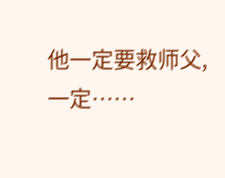他一定要救师父,
一定……